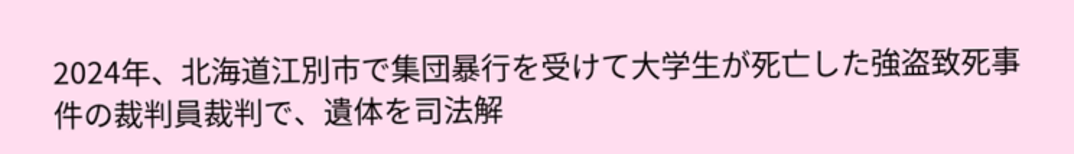2024年、北海道江別市で集団暴行を受けて大学生が死亡した強盗致死事件の裁判員裁判で、遺体を司法解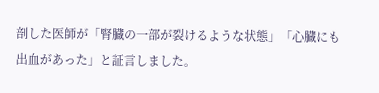剖した医師が「腎臓の一部が裂けるような状態」「心臓にも出血があった」と証言しました。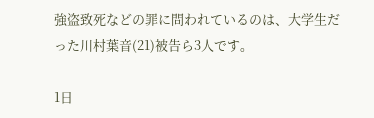強盗致死などの罪に問われているのは、大学生だった川村葉音(21)被告ら3人です。

1日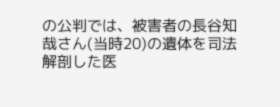の公判では、被害者の長谷知哉さん(当時20)の遺体を司法解剖した医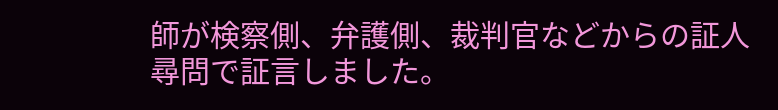師が検察側、弁護側、裁判官などからの証人尋問で証言しました。